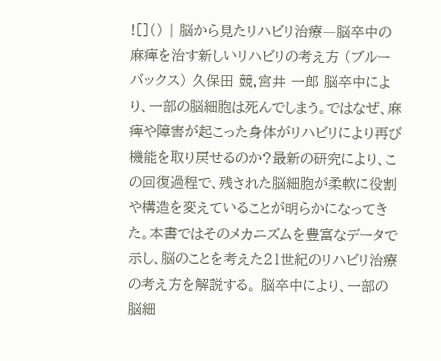![]() | 脳から見たリハビリ治療―脳卒中の麻痺を治す新しいリハビリの考え方 (ブルーバックス) 久保田 競,宮井 一郎 脳卒中により、一部の脳細胞は死んでしまう。ではなぜ、麻痺や障害が起こった身体がリハビリにより再び機能を取り戻せるのか?最新の研究により、この回復過程で、残された脳細胞が柔軟に役割や構造を変えていることが明らかになってきた。本書ではそのメカニズムを豊富なデータで示し、脳のことを考えた21世紀のリハビリ治療の考え方を解説する。 脳卒中により、一部の脳細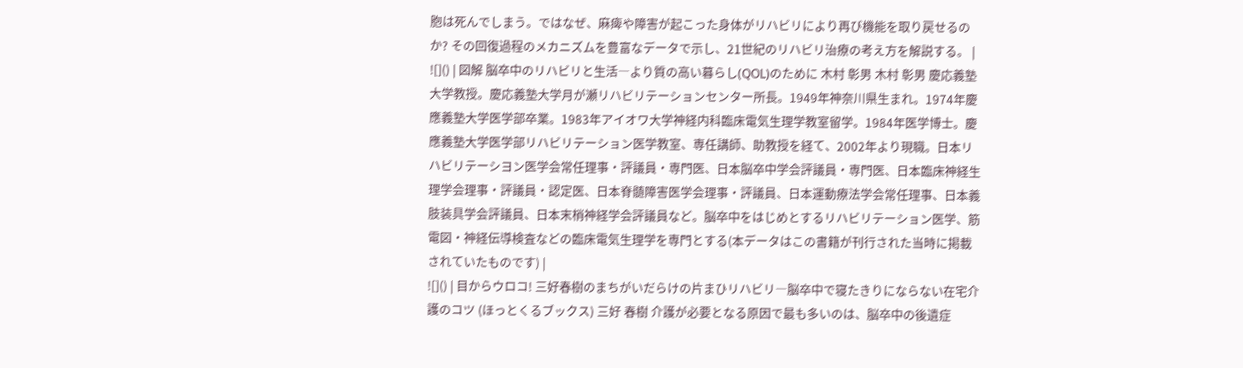胞は死んでしまう。ではなぜ、麻痺や障害が起こった身体がリハビリにより再び機能を取り戻せるのか? その回復過程のメカニズムを豊富なデータで示し、21世紀のリハビリ治療の考え方を解説する。 |
![]() | 図解 脳卒中のリハビリと生活―より質の高い暮らし(QOL)のために 木村 彰男 木村 彰男 慶応義塾大学教授。慶応義塾大学月が瀬リハビリテーションセンター所長。1949年神奈川県生まれ。1974年慶應義塾大学医学部卒業。1983年アイオワ大学神経内科臨床電気生理学教室留学。1984年医学博士。慶應義塾大学医学部リハビリテーション医学教室、専任講師、助教授を経て、2002年より現職。日本リハビリテーシヨン医学会常任理事・評議員・専門医、日本脳卒中学会評議員・専門医、日本臨床神経生理学会理事・評議員・認定医、日本脊髄障害医学会理事・評議員、日本運動療法学会常任理事、日本義肢装具学会評議員、日本末梢神経学会評議員など。脳卒中をはじめとするリハビリテーション医学、筋電図・神経伝導検査などの臨床電気生理学を専門とする(本データはこの書籍が刊行された当時に掲載されていたものです) |
![]() | 目からウロコ! 三好春樹のまちがいだらけの片まひリハビリ―脳卒中で寝たきりにならない在宅介護のコツ (ほっとくるブックス) 三好 春樹 介護が必要となる原因で最も多いのは、脳卒中の後遺症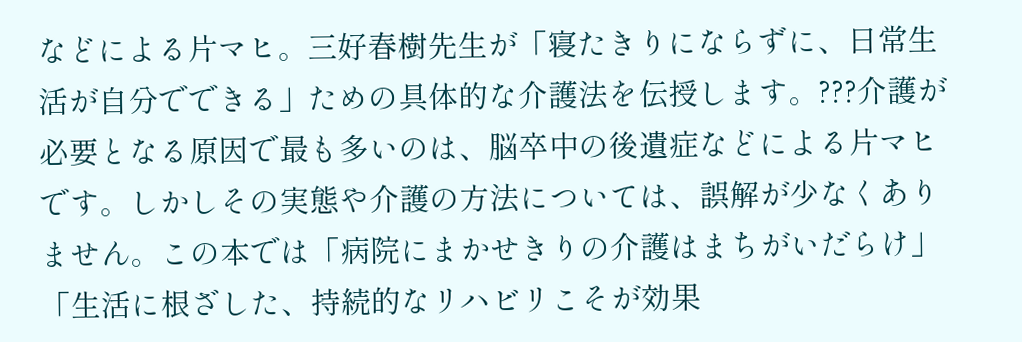などによる片マヒ。三好春樹先生が「寝たきりにならずに、日常生活が自分でできる」ための具体的な介護法を伝授します。???介護が必要となる原因で最も多いのは、脳卒中の後遺症などによる片マヒです。しかしその実態や介護の方法については、誤解が少なくありません。この本では「病院にまかせきりの介護はまちがいだらけ」「生活に根ざした、持続的なリハビリこそが効果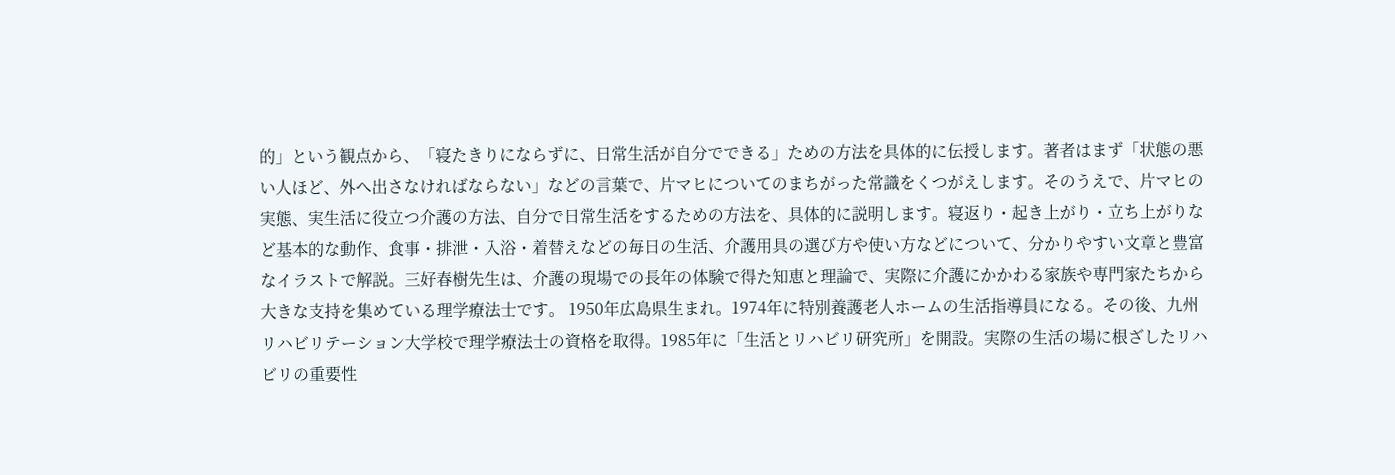的」という観点から、「寝たきりにならずに、日常生活が自分でできる」ための方法を具体的に伝授します。著者はまず「状態の悪い人ほど、外へ出さなければならない」などの言葉で、片マヒについてのまちがった常識をくつがえします。そのうえで、片マヒの実態、実生活に役立つ介護の方法、自分で日常生活をするための方法を、具体的に説明します。寝返り・起き上がり・立ち上がりなど基本的な動作、食事・排泄・入浴・着替えなどの毎日の生活、介護用具の選び方や使い方などについて、分かりやすい文章と豊富なイラストで解説。三好春樹先生は、介護の現場での長年の体験で得た知恵と理論で、実際に介護にかかわる家族や専門家たちから大きな支持を集めている理学療法士です。 1950年広島県生まれ。1974年に特別養護老人ホームの生活指導員になる。その後、九州リハビリテーション大学校で理学療法士の資格を取得。1985年に「生活とリハビリ研究所」を開設。実際の生活の場に根ざしたリハビリの重要性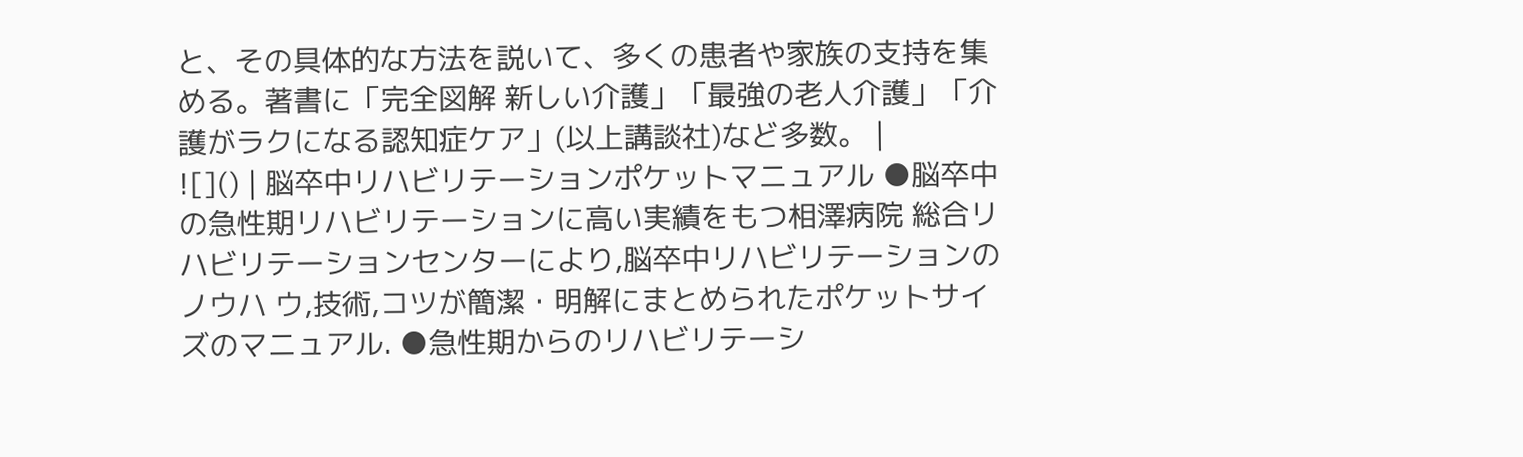と、その具体的な方法を説いて、多くの患者や家族の支持を集める。著書に「完全図解 新しい介護」「最強の老人介護」「介護がラクになる認知症ケア」(以上講談社)など多数。 |
![]() | 脳卒中リハビリテーションポケットマニュアル ●脳卒中の急性期リハビリテーションに高い実績をもつ相澤病院 総合リハビリテーションセンターにより,脳卒中リハビリテーションのノウハ ウ,技術,コツが簡潔・明解にまとめられたポケットサイズのマニュアル. ●急性期からのリハビリテーシ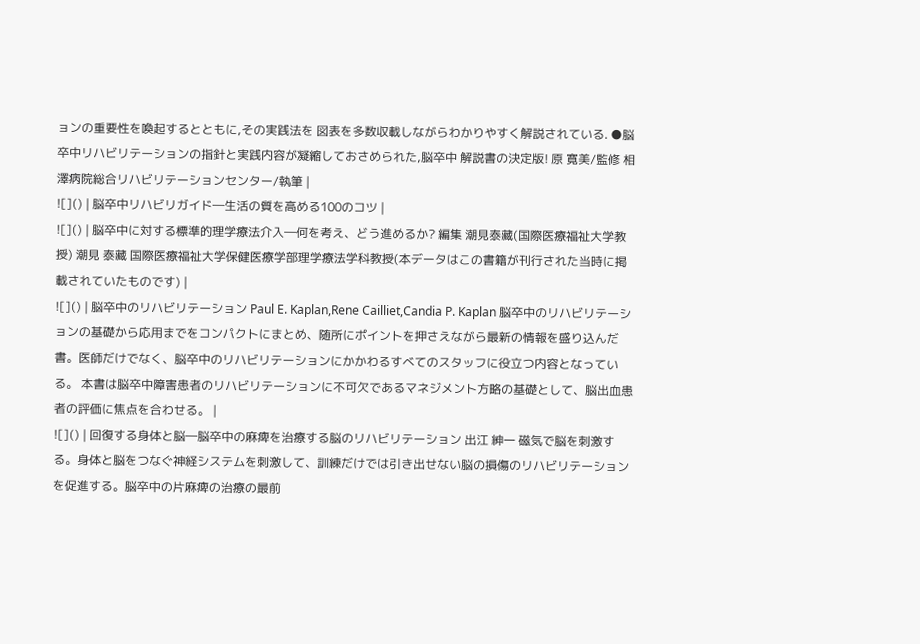ョンの重要性を喚起するとともに,その実践法を 図表を多数収載しながらわかりやすく解説されている. ●脳卒中リハビリテーションの指針と実践内容が凝縮しておさめられた,脳卒中 解説書の決定版! 原 寛美/監修 相澤病院総合リハビリテーションセンター/執筆 |
![]() | 脳卒中リハビリガイド―生活の質を高める100のコツ |
![]() | 脳卒中に対する標準的理学療法介入―何を考え、どう進めるか? 編集 潮見泰藏(国際医療福祉大学教授) 潮見 泰藏 国際医療福祉大学保健医療学部理学療法学科教授(本データはこの書籍が刊行された当時に掲載されていたものです) |
![]() | 脳卒中のリハビリテーション Paul E. Kaplan,Rene Cailliet,Candia P. Kaplan 脳卒中のリハビリテーションの基礎から応用までをコンパクトにまとめ、随所にポイントを押さえながら最新の情報を盛り込んだ書。医師だけでなく、脳卒中のリハビリテーションにかかわるすべてのスタッフに役立つ内容となっている。 本書は脳卒中障害患者のリハビリテーションに不可欠であるマネジメント方略の基礎として、脳出血患者の評価に焦点を合わせる。 |
![]() | 回復する身体と脳―脳卒中の麻痺を治療する脳のリハビリテーション 出江 紳一 磁気で脳を刺激する。身体と脳をつなぐ神経システムを刺激して、訓練だけでは引き出せない脳の損傷のリハビリテーションを促進する。脳卒中の片麻痺の治療の最前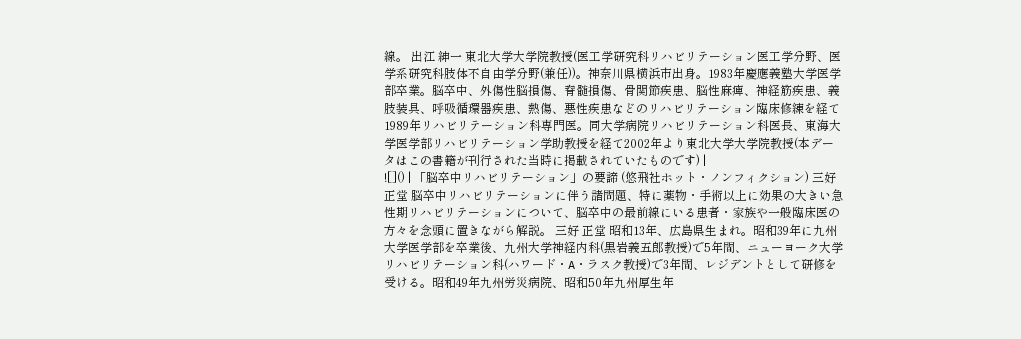線。 出江 紳一 東北大学大学院教授(医工学研究科リハビリテーション医工学分野、医学系研究科肢体不自由学分野(兼任))。神奈川県横浜市出身。1983年慶應義塾大学医学部卒業。脳卒中、外傷性脳損傷、脊髄損傷、骨関節疾患、脳性麻痺、神経筋疾患、義肢装具、呼吸循環器疾患、熱傷、悪性疾患などのリハビリテーション臨床修練を経て1989年リハビリテーション科専門医。同大学病院リハビリテーション科医長、東海大学医学部リハビリテーション学助教授を経て2002年より東北大学大学院教授(本データはこの書籍が刊行された当時に掲載されていたものです) |
![]() | 「脳卒中リハビリテーション」の要諦 (悠飛社ホット・ノンフィクション) 三好 正堂 脳卒中リハビリテーションに伴う諸問題、特に薬物・手術以上に効果の大きい急性期リハビリテーションについて、脳卒中の最前線にいる患者・家族や一般臨床医の方々を念頭に置きながら解説。 三好 正堂 昭和13年、広島県生まれ。昭和39年に九州大学医学部を卒業後、九州大学神経内科(黒岩義五郎教授)で5年間、ニューヨーク大学リハビリテーション科(ハワード・A・ラスク教授)で3年間、レジデントとして研修を受ける。昭和49年九州労災病院、昭和50年九州厚生年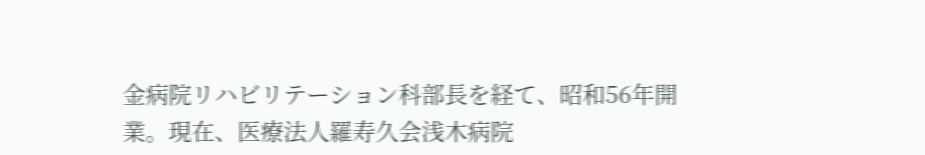金病院リハビリテーション科部長を経て、昭和56年開業。現在、医療法人羅寿久会浅木病院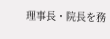理事長・院長を務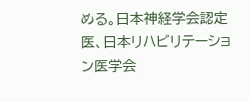める。日本神経学会認定医、日本リハビリテーション医学会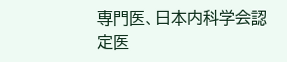専門医、日本内科学会認定医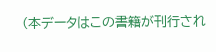(本データはこの書籍が刊行され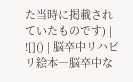た当時に掲載されていたものです) |
![]() | 脳卒中リハビリ絵本―脳卒中な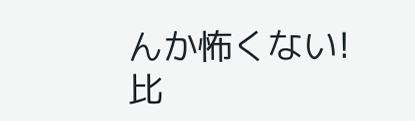んか怖くない! 比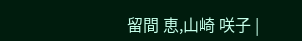留間 恵,山崎 咲子 |